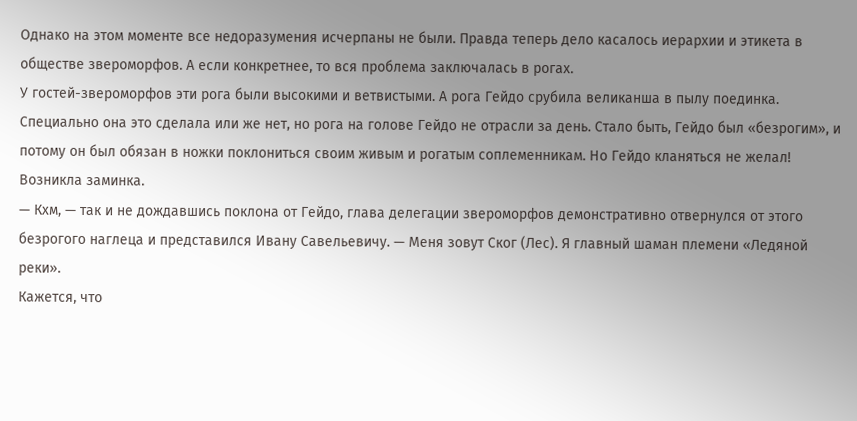Однако на этом моменте все недоразумения исчерпаны не были. Правда теперь дело касалось иерархии и этикета в обществе звероморфов. А если конкретнее, то вся проблема заключалась в рогах.
У гостей-звероморфов эти рога были высокими и ветвистыми. А рога Гейдо срубила великанша в пылу поединка. Специально она это сделала или же нет, но рога на голове Гейдо не отрасли за день. Стало быть, Гейдо был «безрогим», и потому он был обязан в ножки поклониться своим живым и рогатым соплеменникам. Но Гейдо кланяться не желал! Возникла заминка.
— Кхм, — так и не дождавшись поклона от Гейдо, глава делегации звероморфов демонстративно отвернулся от этого безрогого наглеца и представился Ивану Савельевичу. — Меня зовут Ског (Лес). Я главный шаман племени «Ледяной реки».
Кажется, что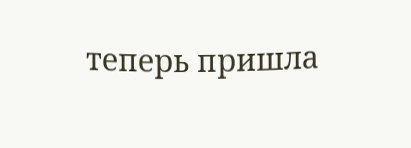теперь пришла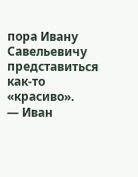пора Ивану Савельевичу представиться как-то «красиво».
— Иван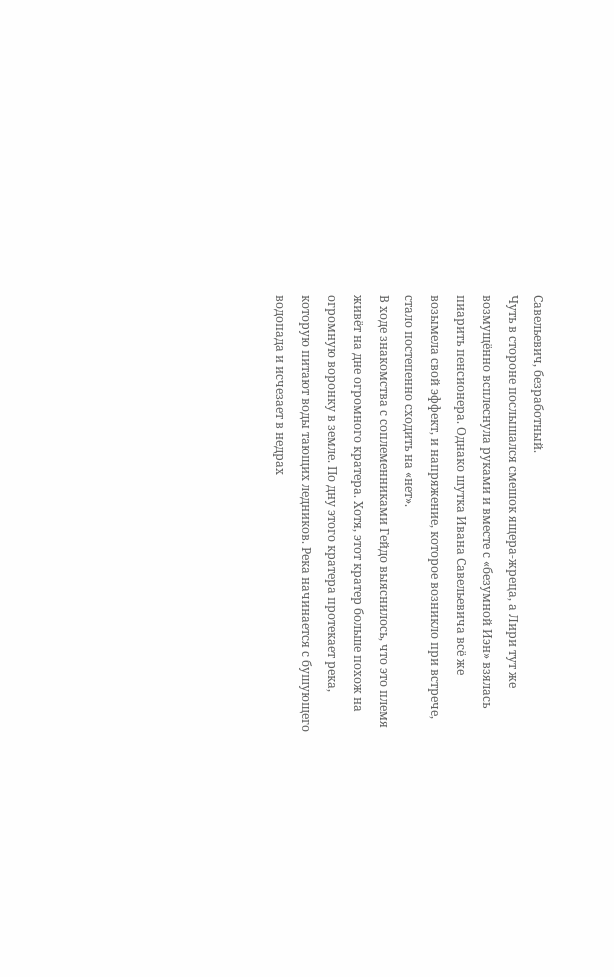Савельевич, безработный.
Чуть в стороне послышался смешок ящера-жреца, а Лири тут же возмущённо всплеснула руками и вместе с «безумной Иэн» взялась пиарить пенсионера. Однако шутка Ивана Савельевича всё же возымела свой эффект, и напряжение, которое возникло при встрече, стало постепенно сходить на «нет».
В ходе знакомства с соплеменниками Гейдо выяснилось, что это племя живёт на дне огромного кратера. Хотя, этот кратер больше похож на огромную воронку в земле. По дну этого кратера протекает река, которую питают воды тающих ледников. Река начинается с бушующего водопада и исчезает в недрах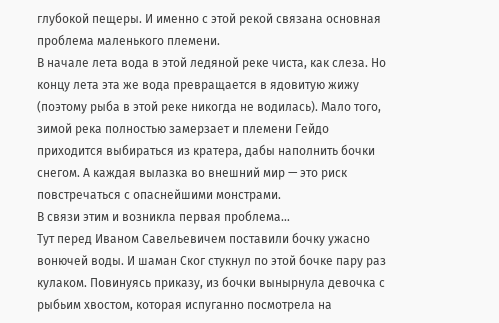глубокой пещеры. И именно с этой рекой связана основная проблема маленького племени.
В начале лета вода в этой ледяной реке чиста, как слеза. Но концу лета эта же вода превращается в ядовитую жижу (поэтому рыба в этой реке никогда не водилась). Мало того, зимой река полностью замерзает и племени Гейдо приходится выбираться из кратера, дабы наполнить бочки снегом. А каждая вылазка во внешний мир — это риск повстречаться с опаснейшими монстрами.
В связи этим и возникла первая проблема…
Тут перед Иваном Савельевичем поставили бочку ужасно вонючей воды. И шаман Ског стукнул по этой бочке пару раз кулаком. Повинуясь приказу, из бочки вынырнула девочка с рыбьим хвостом, которая испуганно посмотрела на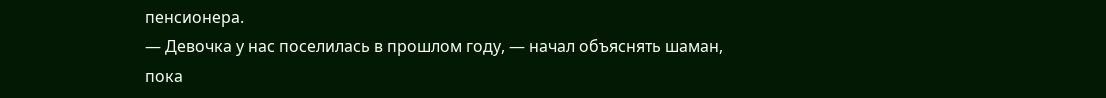пенсионера.
— Девочка у нас поселилась в прошлом году, — начал объяснять шаман, пока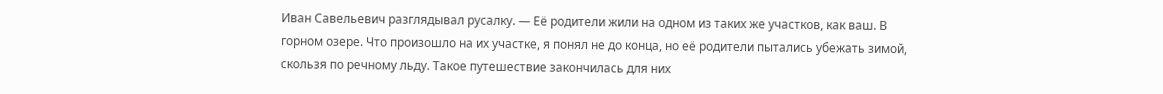Иван Савельевич разглядывал русалку. — Её родители жили на одном из таких же участков, как ваш. В горном озере. Что произошло на их участке, я понял не до конца, но её родители пытались убежать зимой, скользя по речному льду. Такое путешествие закончилась для них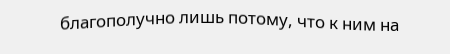благополучно лишь потому, что к ним на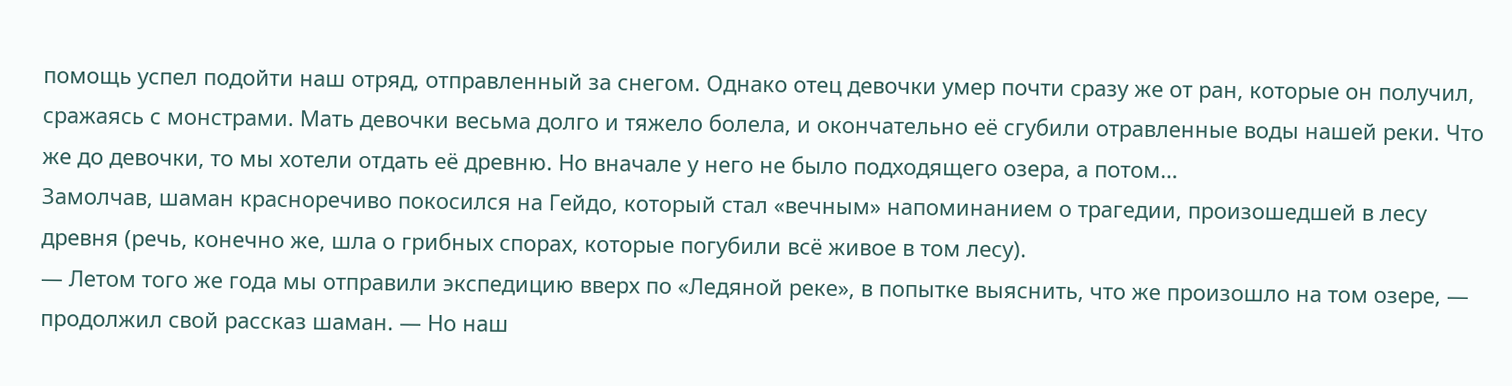помощь успел подойти наш отряд, отправленный за снегом. Однако отец девочки умер почти сразу же от ран, которые он получил, сражаясь с монстрами. Мать девочки весьма долго и тяжело болела, и окончательно её сгубили отравленные воды нашей реки. Что же до девочки, то мы хотели отдать её древню. Но вначале у него не было подходящего озера, а потом…
Замолчав, шаман красноречиво покосился на Гейдо, который стал «вечным» напоминанием о трагедии, произошедшей в лесу древня (речь, конечно же, шла о грибных спорах, которые погубили всё живое в том лесу).
— Летом того же года мы отправили экспедицию вверх по «Ледяной реке», в попытке выяснить, что же произошло на том озере, — продолжил свой рассказ шаман. — Но наш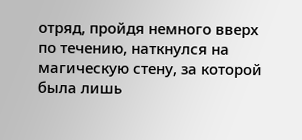отряд, пройдя немного вверх по течению, наткнулся на магическую стену, за которой была лишь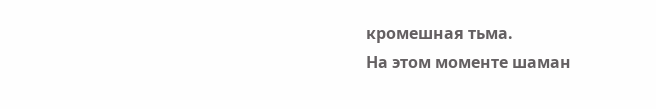кромешная тьма.
На этом моменте шаман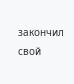закончил свой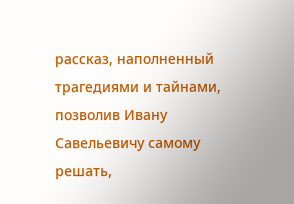рассказ, наполненный трагедиями и тайнами, позволив Ивану Савельевичу самому решать,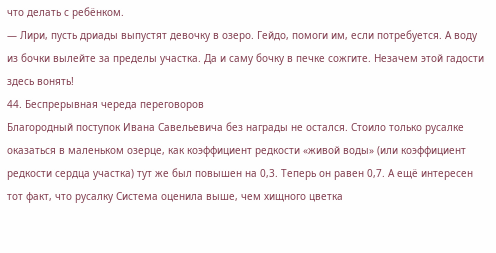что делать с ребёнком.
— Лири, пусть дриады выпустят девочку в озеро. Гейдо, помоги им, если потребуется. А воду из бочки вылейте за пределы участка. Да и саму бочку в печке сожгите. Незачем этой гадости здесь вонять!
44. Беспрерывная череда переговоров
Благородный поступок Ивана Савельевича без награды не остался. Стоило только русалке оказаться в маленьком озерце, как коэффициент редкости «живой воды» (или коэффициент редкости сердца участка) тут же был повышен на 0,3. Теперь он равен 0,7. А ещё интересен тот факт, что русалку Система оценила выше, чем хищного цветка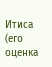Итиса (его оценка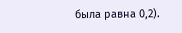была равна 0,2).